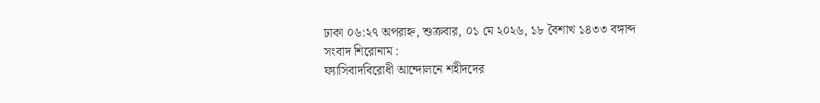ঢাকা ০৬:২৭ অপরাহ্ন, শুক্রবার, ০১ মে ২০২৬, ১৮ বৈশাখ ১৪৩৩ বঙ্গাব্দ
সংবাদ শিরোনাম :
ফ্যাসিবাদবিরোধী আন্দোলনে শহীদদের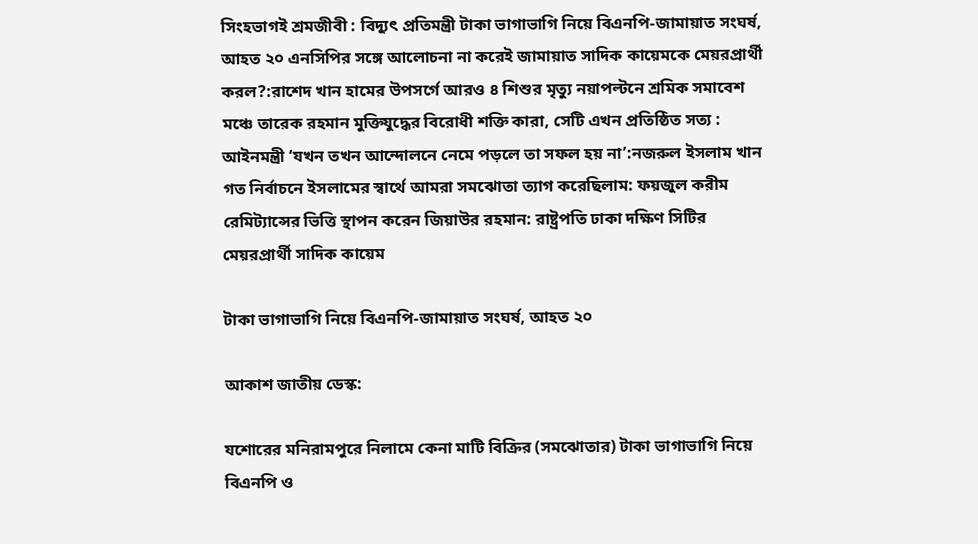সিংহভাগই শ্রমজীবী : বিদ্যুৎ প্রতিমন্ত্রী টাকা ভাগাভাগি নিয়ে বিএনপি-জামায়াত সংঘর্ষ, আহত ২০ এনসিপির সঙ্গে আলোচনা না করেই জামায়াত সাদিক কায়েমকে মেয়রপ্রার্থী করল?:রাশেদ খান হামের উপসর্গে আরও ৪ শিশুর মৃত্যু নয়াপল্টনে শ্রমিক সমাবেশ মঞ্চে তারেক রহমান মুক্তিযুদ্ধের বিরোধী শক্তি কারা, সেটি এখন প্রতিষ্ঠিত সত্য : আইনমন্ত্রী ‘যখন তখন আন্দোলনে নেমে পড়লে তা সফল হয় না’:নজরুল ইসলাম খান গত নির্বাচনে ইসলামের স্বার্থে আমরা সমঝোতা ত্যাগ করেছিলাম: ফয়জুল করীম রেমিট্যান্সের ভিত্তি স্থাপন করেন জিয়াউর রহমান: রাষ্ট্রপতি ঢাকা দক্ষিণ সিটির মেয়রপ্রার্থী সাদিক কায়েম

টাকা ভাগাভাগি নিয়ে বিএনপি-জামায়াত সংঘর্ষ, আহত ২০

আকাশ জাতীয় ডেস্ক:

যশোরের মনিরামপুরে নিলামে কেনা মাটি বিক্রির (সমঝোতার) টাকা ভাগাভাগি নিয়ে বিএনপি ও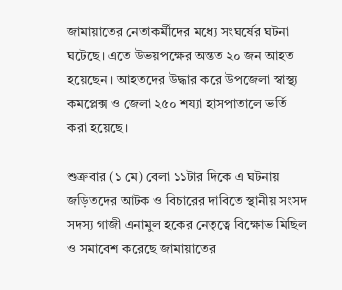জামায়াতের নেতাকর্মীদের মধ্যে সংঘর্ষের ঘটনা ঘটেছে। এতে উভয়পক্ষের অন্তত ২০ জন আহত হয়েছেন। আহতদের উদ্ধার করে উপজেলা স্বাস্থ্য কমপ্লেক্স ও জেলা ২৫০ শয্যা হাসপাতালে ভর্তি করা হয়েছে।

শুক্রবার (১ মে) বেলা ১১টার দিকে এ ঘটনায় জড়িতদের আটক ও বিচারের দাবিতে স্থানীয় সংসদ সদস্য গাজী এনামুল হকের নেতৃত্বে বিক্ষোভ মিছিল ও সমাবেশ করেছে জামায়াতের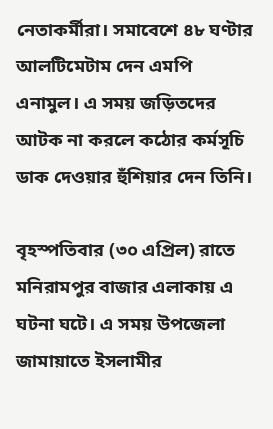নেতাকর্মীরা। সমাবেশে ৪৮ ঘণ্টার আলটিমেটাম দেন এমপি এনামুল। এ সময় জড়িতদের আটক না করলে কঠোর কর্মসূচি ডাক দেওয়ার হুঁশিয়ার দেন তিনি।

বৃহস্পতিবার (৩০ এপ্রিল) রাতে মনিরামপুর বাজার এলাকায় এ ঘটনা ঘটে। এ সময় উপজেলা জামায়াতে ইসলামীর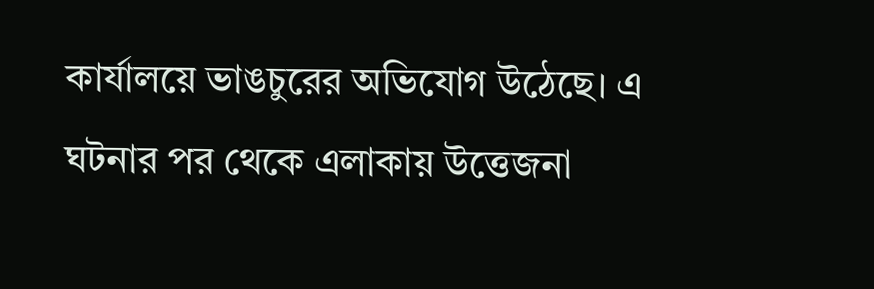কার্যালয়ে ভাঙচুরের অভিযোগ উঠেছে। এ ঘটনার পর থেকে এলাকায় উত্তেজনা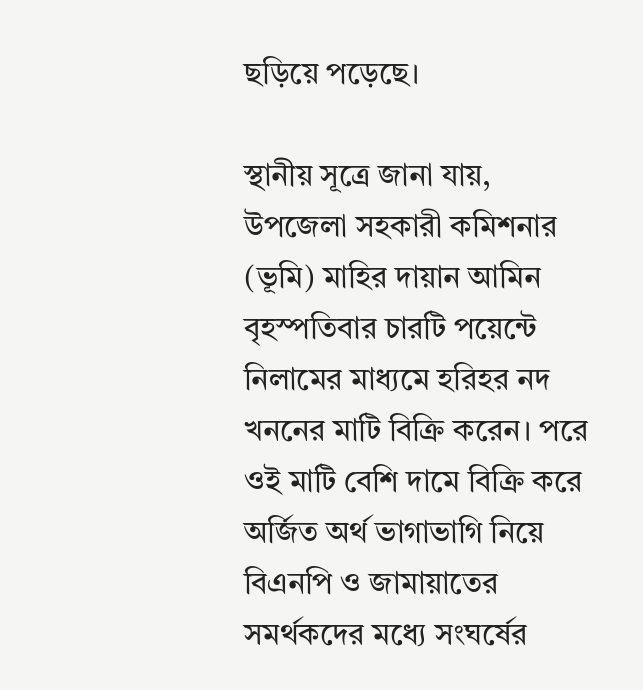ছড়িয়ে পড়েছে।

স্থানীয় সূত্রে জানা যায়, উপজেলা সহকারী কমিশনার (ভূমি) মাহির দায়ান আমিন বৃহস্পতিবার চারটি পয়েন্টে নিলামের মাধ্যমে হরিহর নদ খননের মাটি বিক্রি করেন। পরে ওই মাটি বেশি দামে বিক্রি করে অর্জিত অর্থ ভাগাভাগি নিয়ে বিএনপি ও জামায়াতের সমর্থকদের মধ্যে সংঘর্ষের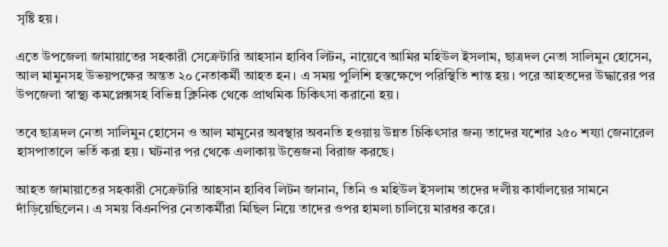সৃষ্টি হয়।

এতে উপজেলা জামায়াতের সহকারী সেক্রেটারি আহসান হাবিব লিটন, নায়েবে আমির মহিউল ইসলাম, ছাত্রদল নেতা সালিমুন হোসেন, আল মামুনসহ উভয়পক্ষের অন্তত ২০ নেতাকর্মী আহত হন। এ সময় পুলিশি হস্তক্ষেপে পরিস্থিতি শান্ত হয়। পরে আহতদের উদ্ধারের পর উপজেলা স্বাস্থ্য কমপ্লেক্সসহ বিভিন্ন ক্লিনিক থেকে প্রাথমিক চিকিৎসা করানো হয়।

তবে ছাত্রদল নেতা সালিমুন হোসেন ও আল মামুনের অবস্থার অবনতি হওয়ায় উন্নত চিকিৎসার জন্য তাদের যশোর ২৫০ শয্যা জেনারেল হাসপাতালে ভর্তি করা হয়। ঘটনার পর থেকে এলাকায় উত্তেজনা বিরাজ করছে।

আহত জামায়াতের সহকারী সেক্রেটারি আহসান হাবিব লিটন জানান, তিনি ও মহিউল ইসলাম তাদের দলীয় কার্যালয়ের সামনে দাঁড়িয়েছিলেন। এ সময় বিএনপির নেতাকর্মীরা মিছিল নিয়ে তাদের ওপর হামলা চালিয়ে মারধর করে।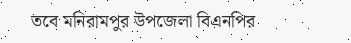তবে মনিরামপুর উপজেলা বিএনপির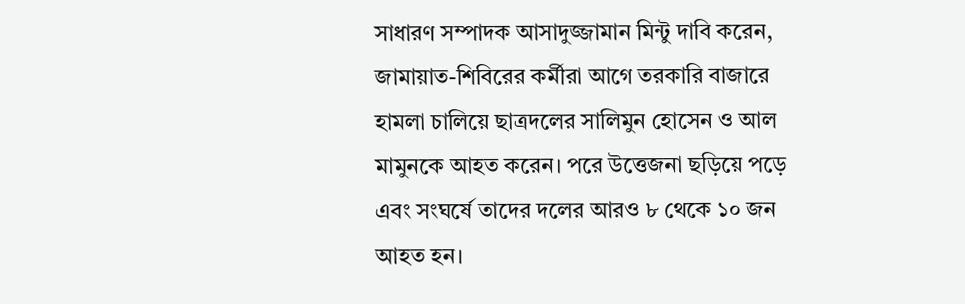সাধারণ সম্পাদক আসাদুজ্জামান মিন্টু দাবি করেন, জামায়াত-শিবিরের কর্মীরা আগে তরকারি বাজারে হামলা চালিয়ে ছাত্রদলের সালিমুন হোসেন ও আল মামুনকে আহত করেন। পরে উত্তেজনা ছড়িয়ে পড়ে এবং সংঘর্ষে তাদের দলের আরও ৮ থেকে ১০ জন আহত হন।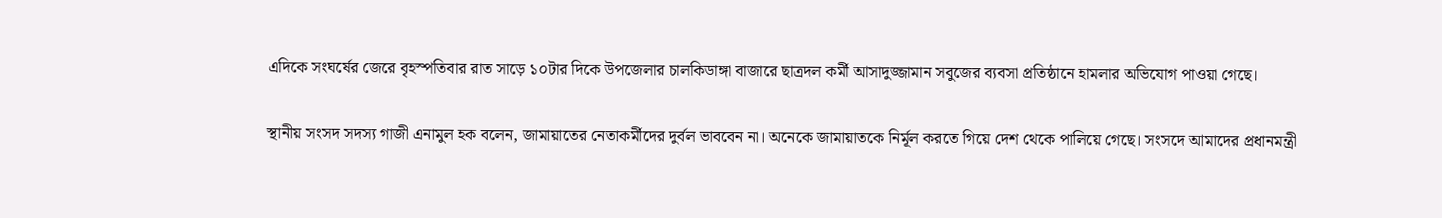এদিকে সংঘর্ষের জেরে বৃহস্পতিবার রাত সাড়ে ১০টার দিকে উপজেলার চালকিডাঙ্গা বাজারে ছাত্রদল কর্মী আসাদুজ্জামান সবুজের ব্যবসা প্রতিষ্ঠানে হামলার অভিযোগ পাওয়া গেছে।

স্থানীয় সংসদ সদস্য গাজী এনামুল হক বলেন, জামায়াতের নেতাকর্মীদের দুর্বল ভাববেন না। অনেকে জামায়াতকে নির্মূল করতে গিয়ে দেশ থেকে পালিয়ে গেছে। সংসদে আমাদের প্রধানমন্ত্রী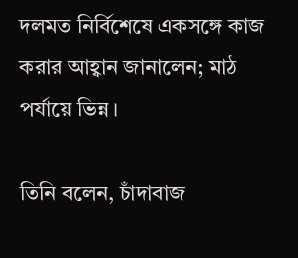দলমত নির্বিশেষে একসঙ্গে কাজ করার আহ্বান জানালেন; মাঠ পর্যায়ে ভিন্ন।

তিনি বলেন, চাঁদাবাজ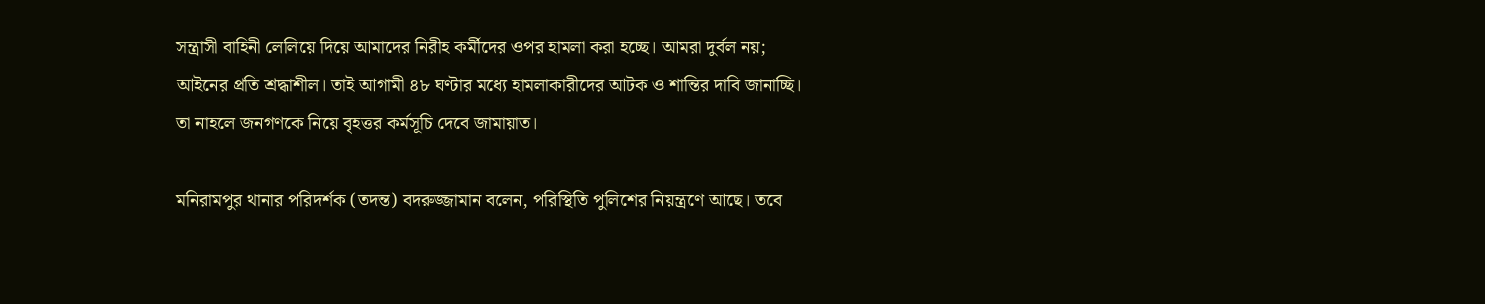সন্ত্রাসী বাহিনী লেলিয়ে দিয়ে আমাদের নিরীহ কর্মীদের ওপর হামলা করা হচ্ছে। আমরা দুর্বল নয়; আইনের প্রতি শ্রদ্ধাশীল। তাই আগামী ৪৮ ঘণ্টার মধ্যে হামলাকারীদের আটক ও শান্তির দাবি জানাচ্ছি। তা নাহলে জনগণকে নিয়ে বৃহত্তর কর্মসূচি দেবে জামায়াত।

মনিরামপুর থানার পরিদর্শক (তদন্ত) বদরুজ্জামান বলেন, পরিস্থিতি পুলিশের নিয়ন্ত্রণে আছে। তবে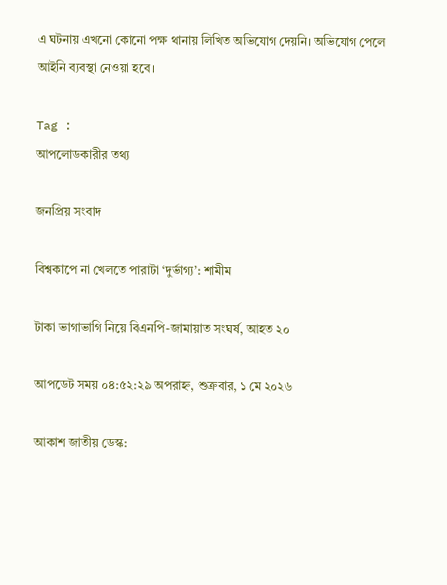এ ঘটনায় এখনো কোনো পক্ষ থানায় লিখিত অভিযোগ দেয়নি। অভিযোগ পেলে আইনি ব্যবস্থা নেওয়া হবে।

Tag :
আপলোডকারীর তথ্য

জনপ্রিয় সংবাদ

বিশ্বকাপে না খেলতে পারাটা ‘দুর্ভাগ্য’: শামীম

টাকা ভাগাভাগি নিয়ে বিএনপি-জামায়াত সংঘর্ষ, আহত ২০

আপডেট সময় ০৪:৫২:২৯ অপরাহ্ন, শুক্রবার, ১ মে ২০২৬

আকাশ জাতীয় ডেস্ক: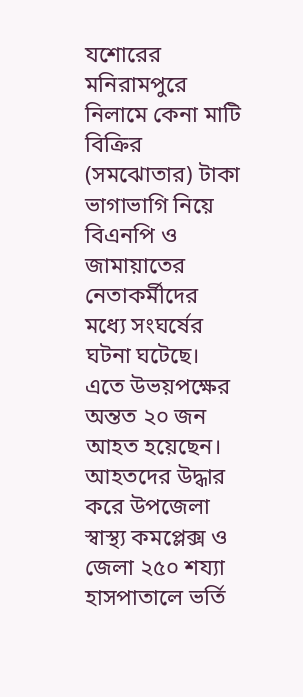যশোরের মনিরামপুরে নিলামে কেনা মাটি বিক্রির (সমঝোতার) টাকা ভাগাভাগি নিয়ে বিএনপি ও জামায়াতের নেতাকর্মীদের মধ্যে সংঘর্ষের ঘটনা ঘটেছে। এতে উভয়পক্ষের অন্তত ২০ জন আহত হয়েছেন। আহতদের উদ্ধার করে উপজেলা স্বাস্থ্য কমপ্লেক্স ও জেলা ২৫০ শয্যা হাসপাতালে ভর্তি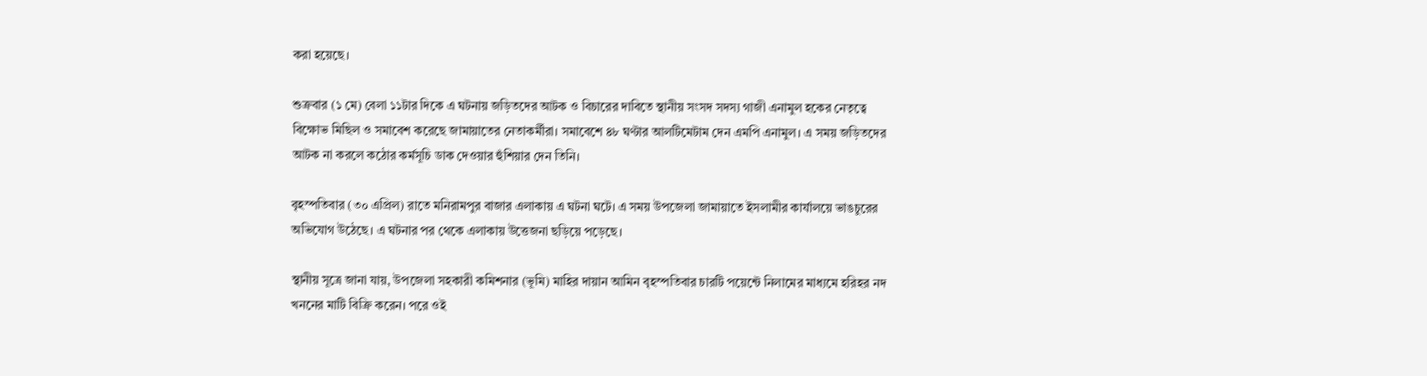করা হয়েছে।

শুক্রবার (১ মে) বেলা ১১টার দিকে এ ঘটনায় জড়িতদের আটক ও বিচারের দাবিতে স্থানীয় সংসদ সদস্য গাজী এনামুল হকের নেতৃত্বে বিক্ষোভ মিছিল ও সমাবেশ করেছে জামায়াতের নেতাকর্মীরা। সমাবেশে ৪৮ ঘণ্টার আলটিমেটাম দেন এমপি এনামুল। এ সময় জড়িতদের আটক না করলে কঠোর কর্মসূচি ডাক দেওয়ার হুঁশিয়ার দেন তিনি।

বৃহস্পতিবার (৩০ এপ্রিল) রাতে মনিরামপুর বাজার এলাকায় এ ঘটনা ঘটে। এ সময় উপজেলা জামায়াতে ইসলামীর কার্যালয়ে ভাঙচুরের অভিযোগ উঠেছে। এ ঘটনার পর থেকে এলাকায় উত্তেজনা ছড়িয়ে পড়েছে।

স্থানীয় সূত্রে জানা যায়, উপজেলা সহকারী কমিশনার (ভূমি) মাহির দায়ান আমিন বৃহস্পতিবার চারটি পয়েন্টে নিলামের মাধ্যমে হরিহর নদ খননের মাটি বিক্রি করেন। পরে ওই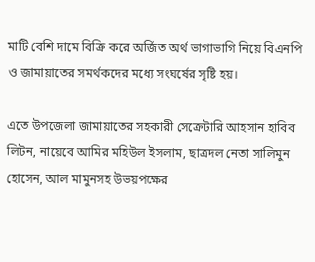মাটি বেশি দামে বিক্রি করে অর্জিত অর্থ ভাগাভাগি নিয়ে বিএনপি ও জামায়াতের সমর্থকদের মধ্যে সংঘর্ষের সৃষ্টি হয়।

এতে উপজেলা জামায়াতের সহকারী সেক্রেটারি আহসান হাবিব লিটন, নায়েবে আমির মহিউল ইসলাম, ছাত্রদল নেতা সালিমুন হোসেন, আল মামুনসহ উভয়পক্ষের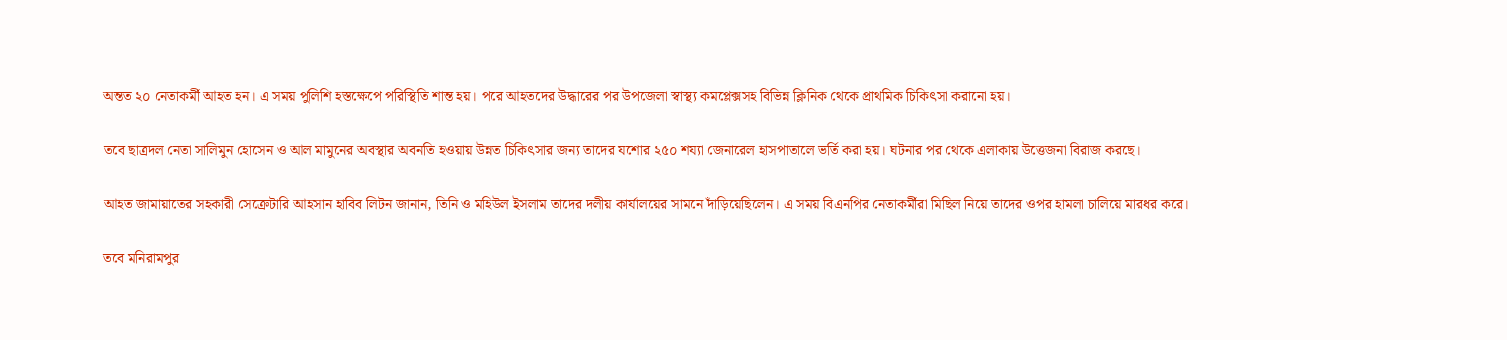অন্তত ২০ নেতাকর্মী আহত হন। এ সময় পুলিশি হস্তক্ষেপে পরিস্থিতি শান্ত হয়। পরে আহতদের উদ্ধারের পর উপজেলা স্বাস্থ্য কমপ্লেক্সসহ বিভিন্ন ক্লিনিক থেকে প্রাথমিক চিকিৎসা করানো হয়।

তবে ছাত্রদল নেতা সালিমুন হোসেন ও আল মামুনের অবস্থার অবনতি হওয়ায় উন্নত চিকিৎসার জন্য তাদের যশোর ২৫০ শয্যা জেনারেল হাসপাতালে ভর্তি করা হয়। ঘটনার পর থেকে এলাকায় উত্তেজনা বিরাজ করছে।

আহত জামায়াতের সহকারী সেক্রেটারি আহসান হাবিব লিটন জানান, তিনি ও মহিউল ইসলাম তাদের দলীয় কার্যালয়ের সামনে দাঁড়িয়েছিলেন। এ সময় বিএনপির নেতাকর্মীরা মিছিল নিয়ে তাদের ওপর হামলা চালিয়ে মারধর করে।

তবে মনিরামপুর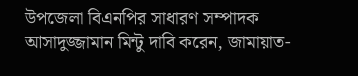উপজেলা বিএনপির সাধারণ সম্পাদক আসাদুজ্জামান মিন্টু দাবি করেন, জামায়াত-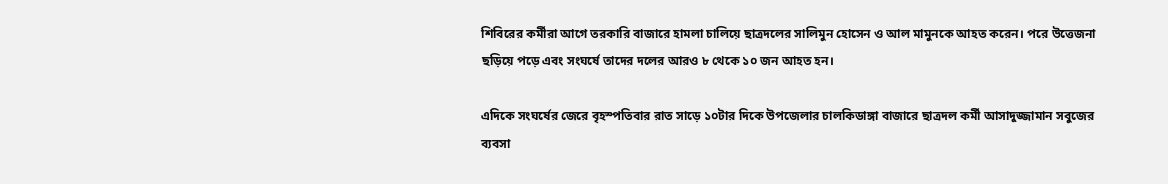শিবিরের কর্মীরা আগে তরকারি বাজারে হামলা চালিয়ে ছাত্রদলের সালিমুন হোসেন ও আল মামুনকে আহত করেন। পরে উত্তেজনা ছড়িয়ে পড়ে এবং সংঘর্ষে তাদের দলের আরও ৮ থেকে ১০ জন আহত হন।

এদিকে সংঘর্ষের জেরে বৃহস্পতিবার রাত সাড়ে ১০টার দিকে উপজেলার চালকিডাঙ্গা বাজারে ছাত্রদল কর্মী আসাদুজ্জামান সবুজের ব্যবসা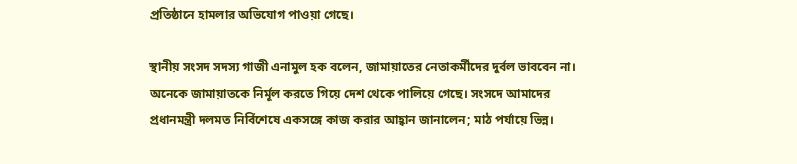প্রতিষ্ঠানে হামলার অভিযোগ পাওয়া গেছে।

স্থানীয় সংসদ সদস্য গাজী এনামুল হক বলেন, জামায়াতের নেতাকর্মীদের দুর্বল ভাববেন না। অনেকে জামায়াতকে নির্মূল করতে গিয়ে দেশ থেকে পালিয়ে গেছে। সংসদে আমাদের প্রধানমন্ত্রী দলমত নির্বিশেষে একসঙ্গে কাজ করার আহ্বান জানালেন; মাঠ পর্যায়ে ভিন্ন।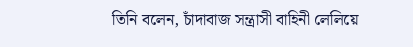তিনি বলেন, চাঁদাবাজ সন্ত্রাসী বাহিনী লেলিয়ে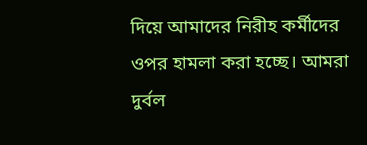দিয়ে আমাদের নিরীহ কর্মীদের ওপর হামলা করা হচ্ছে। আমরা দুর্বল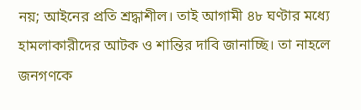নয়; আইনের প্রতি শ্রদ্ধাশীল। তাই আগামী ৪৮ ঘণ্টার মধ্যে হামলাকারীদের আটক ও শান্তির দাবি জানাচ্ছি। তা নাহলে জনগণকে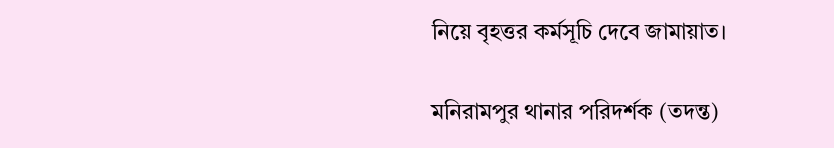নিয়ে বৃহত্তর কর্মসূচি দেবে জামায়াত।

মনিরামপুর থানার পরিদর্শক (তদন্ত)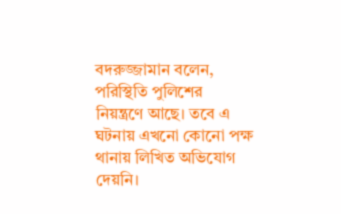বদরুজ্জামান বলেন, পরিস্থিতি পুলিশের নিয়ন্ত্রণে আছে। তবে এ ঘটনায় এখনো কোনো পক্ষ থানায় লিখিত অভিযোগ দেয়নি।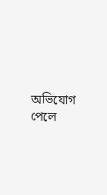অভিযোগ পেলে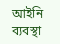আইনি ব্যবস্থা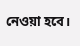নেওয়া হবে।